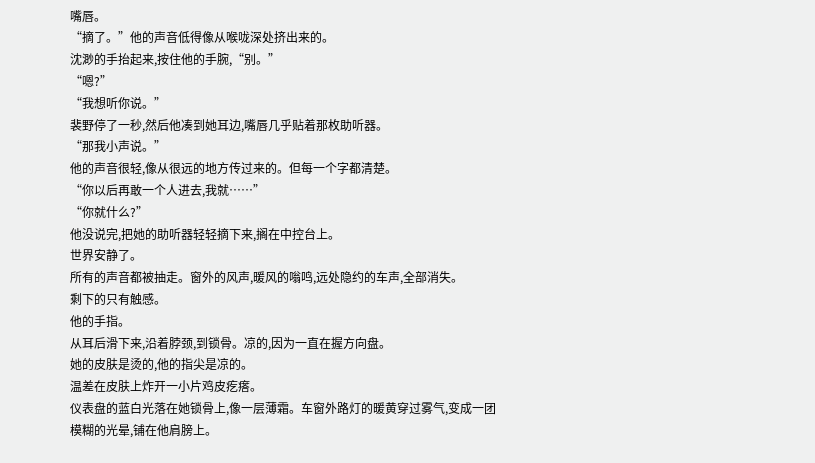嘴唇。
“摘了。”他的声音低得像从喉咙深处挤出来的。
沈渺的手抬起来,按住他的手腕,“别。”
“嗯?”
“我想听你说。”
裴野停了一秒,然后他凑到她耳边,嘴唇几乎贴着那枚助听器。
“那我小声说。”
他的声音很轻,像从很远的地方传过来的。但每一个字都清楚。
“你以后再敢一个人进去,我就……”
“你就什么?”
他没说完,把她的助听器轻轻摘下来,搁在中控台上。
世界安静了。
所有的声音都被抽走。窗外的风声,暖风的嗡鸣,远处隐约的车声,全部消失。
剩下的只有触感。
他的手指。
从耳后滑下来,沿着脖颈,到锁骨。凉的,因为一直在握方向盘。
她的皮肤是烫的,他的指尖是凉的。
温差在皮肤上炸开一小片鸡皮疙瘩。
仪表盘的蓝白光落在她锁骨上,像一层薄霜。车窗外路灯的暖黄穿过雾气,变成一团模糊的光晕,铺在他肩膀上。